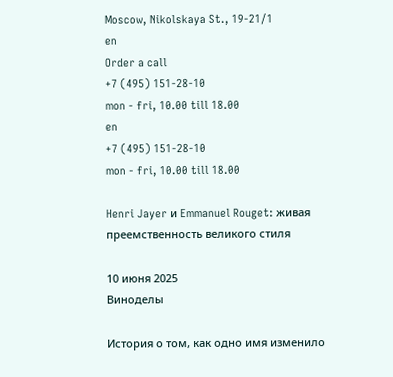Moscow, Nikolskaya St., 19-21/1
en
Order a call
+7 (495) 151-28-10
mon - fri, 10.00 till 18.00
en
+7 (495) 151-28-10
mon - fri, 10.00 till 18.00

Henri Jayer и Emmanuel Rouget: живая преемственность великого стиля

10 июня 2025
Виноделы

История о том, как одно имя изменило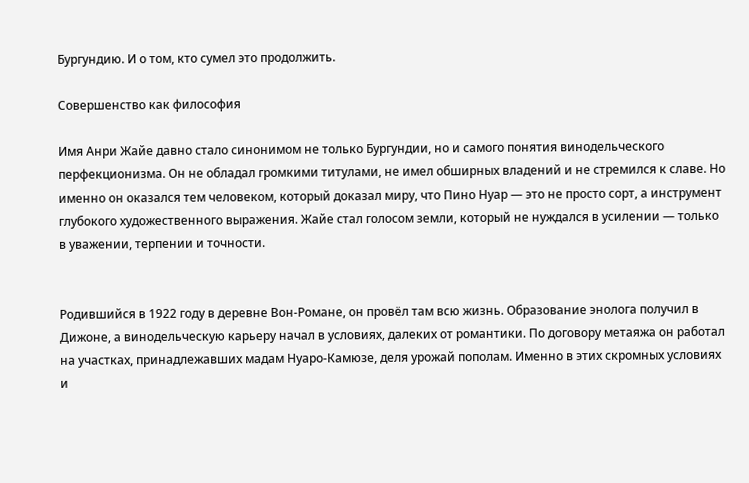Бургундию. И о том, кто сумел это продолжить.

Совершенство как философия

Имя Анри Жайе давно стало синонимом не только Бургундии, но и самого понятия винодельческого перфекционизма. Он не обладал громкими титулами, не имел обширных владений и не стремился к славе. Но именно он оказался тем человеком, который доказал миру, что Пино Нуар — это не просто сорт, а инструмент глубокого художественного выражения. Жайе стал голосом земли, который не нуждался в усилении — только в уважении, терпении и точности.


Родившийся в 1922 году в деревне Вон-Романе, он провёл там всю жизнь. Образование энолога получил в Дижоне, а винодельческую карьеру начал в условиях, далеких от романтики. По договору метаяжа он работал на участках, принадлежавших мадам Нуаро-Камюзе, деля урожай пополам. Именно в этих скромных условиях и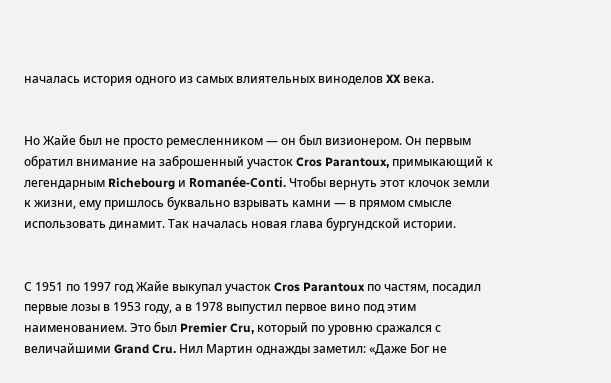началась история одного из самых влиятельных виноделов XX века.


Но Жайе был не просто ремесленником — он был визионером. Он первым обратил внимание на заброшенный участок Cros Parantoux, примыкающий к легендарным Richebourg и Romanée-Conti. Чтобы вернуть этот клочок земли к жизни, ему пришлось буквально взрывать камни — в прямом смысле использовать динамит. Так началась новая глава бургундской истории.


С 1951 по 1997 год Жайе выкупал участок Cros Parantoux по частям, посадил первые лозы в 1953 году, а в 1978 выпустил первое вино под этим наименованием. Это был Premier Cru, который по уровню сражался с величайшими Grand Cru. Нил Мартин однажды заметил: «Даже Бог не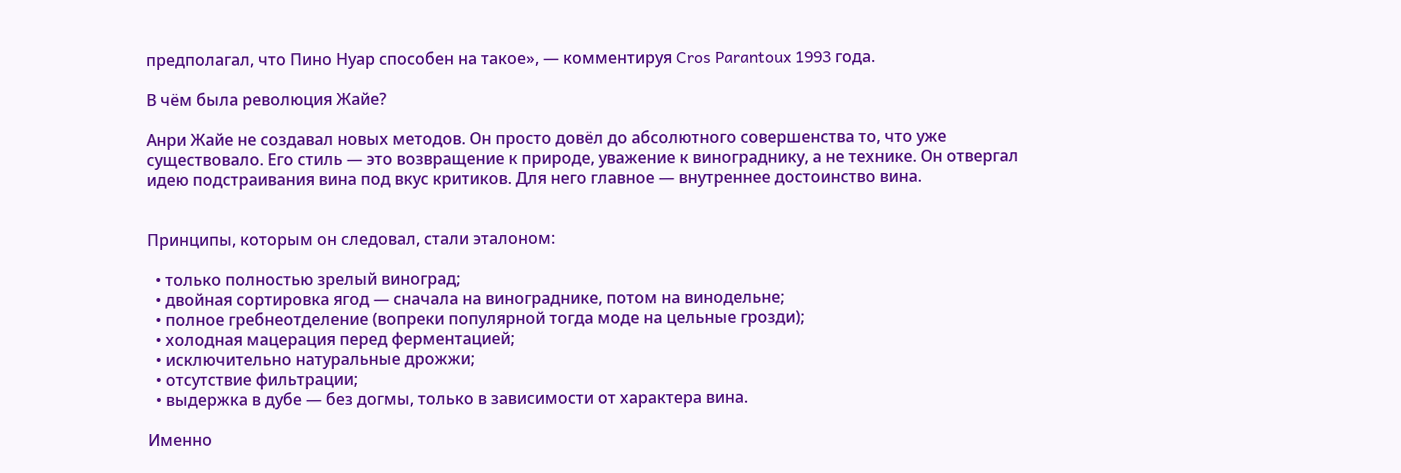предполагал, что Пино Нуар способен на такое», — комментируя Cros Parantoux 1993 года.

В чём была революция Жайе?

Анри Жайе не создавал новых методов. Он просто довёл до абсолютного совершенства то, что уже существовало. Его стиль — это возвращение к природе, уважение к винограднику, а не технике. Он отвергал идею подстраивания вина под вкус критиков. Для него главное — внутреннее достоинство вина.


Принципы, которым он следовал, стали эталоном:

  • только полностью зрелый виноград;
  • двойная сортировка ягод — сначала на винограднике, потом на винодельне;
  • полное гребнеотделение (вопреки популярной тогда моде на цельные грозди);
  • холодная мацерация перед ферментацией;
  • исключительно натуральные дрожжи;
  • отсутствие фильтрации;
  • выдержка в дубе — без догмы, только в зависимости от характера вина.

Именно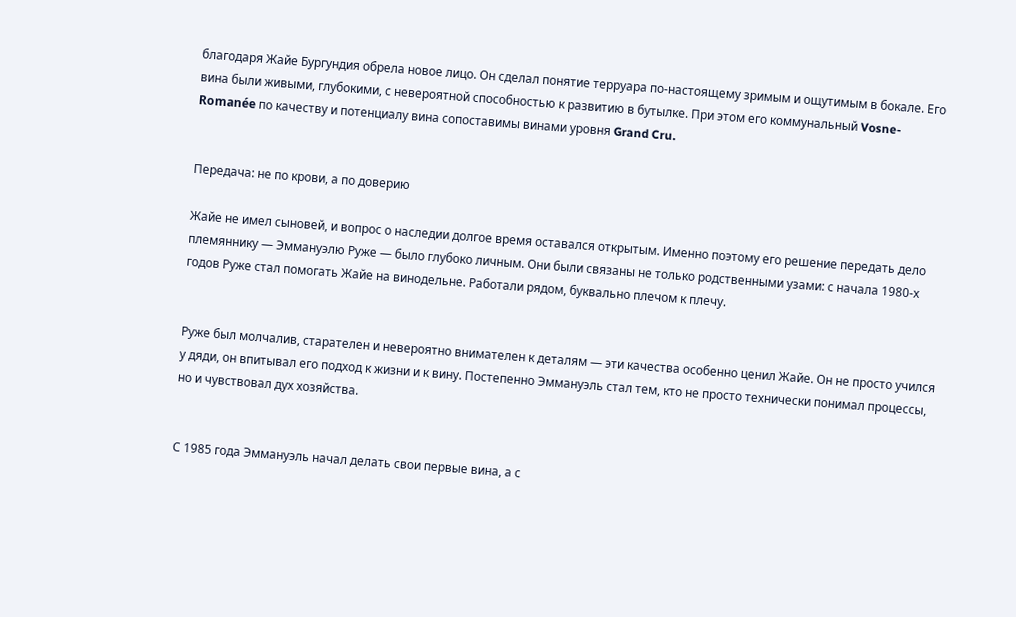благодаря Жайе Бургундия обрела новое лицо. Он сделал понятие терруара по-настоящему зримым и ощутимым в бокале. Его вина были живыми, глубокими, с невероятной способностью к развитию в бутылке. При этом его коммунальный Vosne-Romanée по качеству и потенциалу вина сопоставимы винами уровня Grand Cru.


Передача: не по крови, а по доверию

Жайе не имел сыновей, и вопрос о наследии долгое время оставался открытым. Именно поэтому его решение передать дело племяннику — Эммануэлю Руже — было глубоко личным. Они были связаны не только родственными узами: с начала 1980-х годов Руже стал помогать Жайе на винодельне. Работали рядом, буквально плечом к плечу.


Руже был молчалив, старателен и невероятно внимателен к деталям — эти качества особенно ценил Жайе. Он не просто учился у дяди, он впитывал его подход к жизни и к вину. Постепенно Эммануэль стал тем, кто не просто технически понимал процессы, но и чувствовал дух хозяйства.


С 1985 года Эммануэль начал делать свои первые вина, а с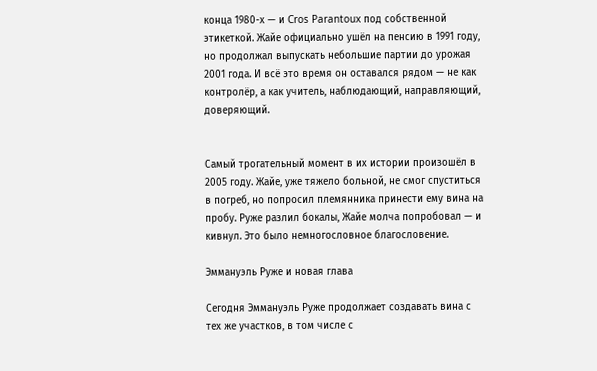конца 1980-х — и Cros Parantoux под собственной этикеткой. Жайе официально ушёл на пенсию в 1991 году, но продолжал выпускать небольшие партии до урожая 2001 года. И всё это время он оставался рядом — не как контролёр, а как учитель, наблюдающий, направляющий, доверяющий.


Самый трогательный момент в их истории произошёл в 2005 году. Жайе, уже тяжело больной, не смог спуститься в погреб, но попросил племянника принести ему вина на пробу. Руже разлил бокалы, Жайе молча попробовал — и кивнул. Это было немногословное благословение.

Эммануэль Руже и новая глава

Сегодня Эммануэль Руже продолжает создавать вина с тех же участков, в том числе с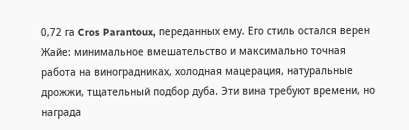0,72 га Cros Parantoux, переданных ему. Его стиль остался верен Жайе: минимальное вмешательство и максимально точная работа на виноградниках, холодная мацерация, натуральные дрожжи, тщательный подбор дуба. Эти вина требуют времени, но награда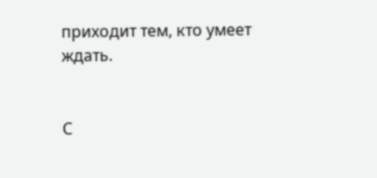приходит тем, кто умеет ждать.


С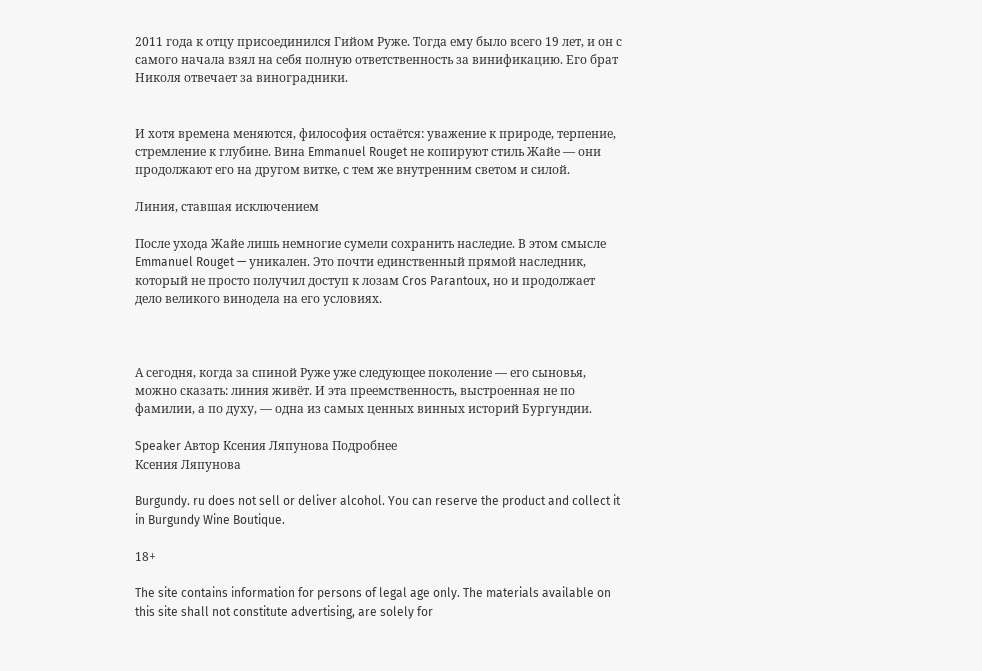2011 года к отцу присоединился Гийом Руже. Тогда ему было всего 19 лет, и он с самого начала взял на себя полную ответственность за винификацию. Его брат Николя отвечает за виноградники.


И хотя времена меняются, философия остаётся: уважение к природе, терпение, стремление к глубине. Вина Emmanuel Rouget не копируют стиль Жайе — они продолжают его на другом витке, с тем же внутренним светом и силой.

Линия, ставшая исключением

После ухода Жайе лишь немногие сумели сохранить наследие. В этом смысле Emmanuel Rouget — уникален. Это почти единственный прямой наследник, который не просто получил доступ к лозам Cros Parantoux, но и продолжает дело великого винодела на его условиях.



А сегодня, когда за спиной Руже уже следующее поколение — его сыновья, можно сказать: линия живёт. И эта преемственность, выстроенная не по фамилии, а по духу, — одна из самых ценных винных историй Бургундии.

Speaker Автор Ксения Ляпунова Подробнее
Ксения Ляпунова

Burgundy. ru does not sell or deliver alcohol. You can reserve the product and collect it in Burgundy Wine Boutique.

18+

The site contains information for persons of legal age only. The materials available on this site shall not constitute advertising, are solely for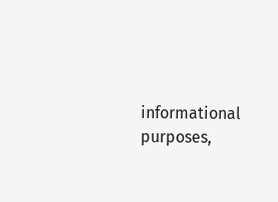informational purposes,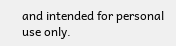and intended for personal use only.